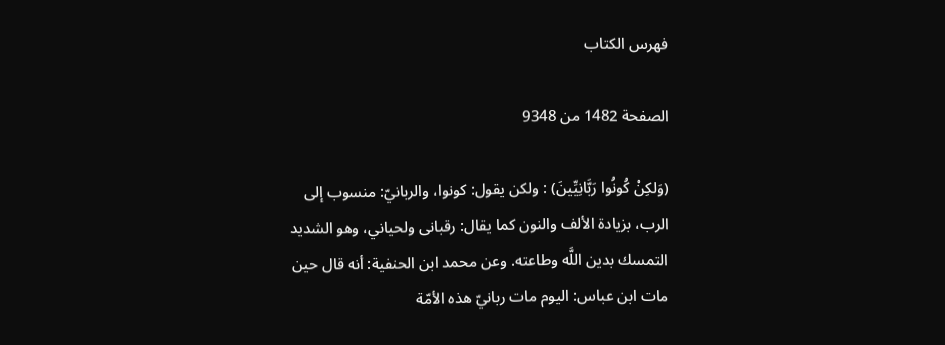فهرس الكتاب

الصفحة 1482 من 9348

(وَلكِنْ كُونُوا رَبَّانِيِّينَ) : ولكن يقول: كونوا، والربانيّ: منسوب إلى الرب، بزيادة الألف والنون كما يقال: رقبانى ولحياني، وهو الشديد التمسك بدين اللَّه وطاعته. وعن محمد ابن الحنفية: أنه قال حين مات ابن عباس: اليوم مات ربانيّ هذه الأمّة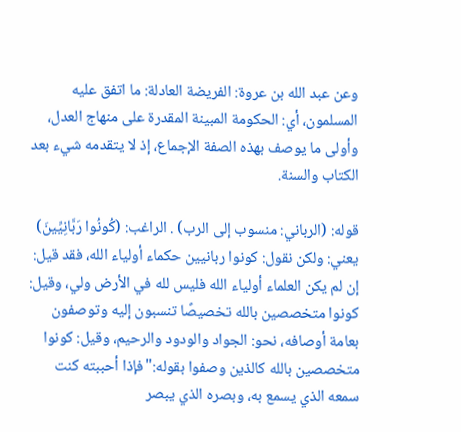وعن عبد الله بن عروة: الفريضة العادلة: ما اتفق عليه المسلمون، أي: الحكومة المبينة المقدرة على منهاج العدل، وأولى ما يوصف بهذه الصفة الإجماع، إذ لا يتقدمه شيء بعد الكتاب والسنة.

قوله: (الرباني: منسوب إلى الرب) . الراغب: (كُونُوا رَبَّانِيِّينَ) يعني: ولكن نقول: كونوا ربانيين حكماء أولياء الله، فقد قيل: إن لم يكن العلماء أولياء الله فليس لله في الأرض ولي، وقيل: كونوا متخصصين بالله تخصيصًا تنسبون إليه وتوصفون بعامة أوصافه، نحو: الجواد والودود والرحيم، وقيل: كونوا متخصصين بالله كالذين وصفوا بقوله:"فإذا أحببته كنت سمعه الذي يسمع به، وبصره الذي يبصر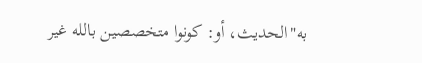به"الحديث، أو: كونوا متخصصين بالله غير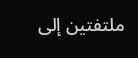ملتفتين إلى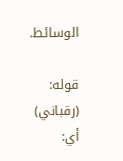الوسائط.

قوله: (رقباني) أي: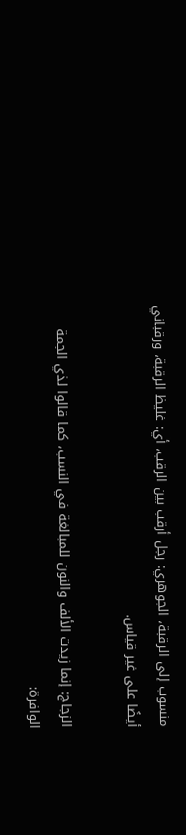منسوب إلى الرقبة، الجوهري: رجل أرقب بين الرقب، أي: غليظ الرقبة، ورقباني أيضًا على غير قياس.

الزجاج: إنما زيدت الألف والنون للمبالغة في النسب، كما قالوا لذي الجمة الوافرة: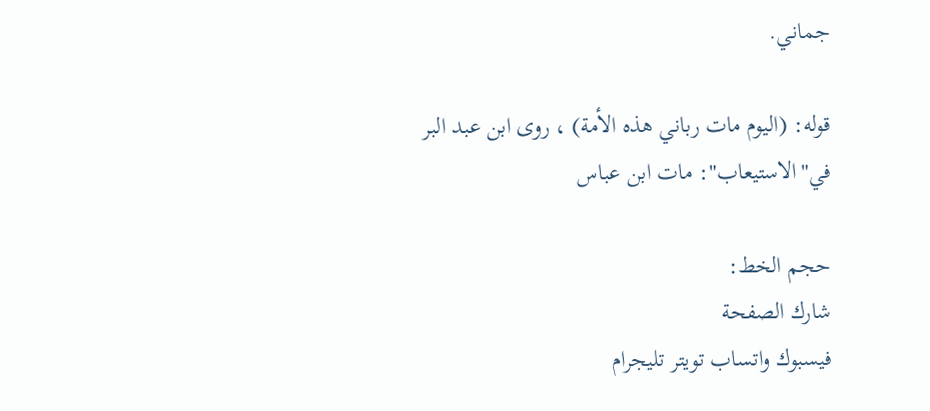جماني.

قوله: (اليوم مات رباني هذه الأمة) ، روى ابن عبد البر في"الاستيعاب": مات ابن عباس

حجم الخط:
شارك الصفحة
فيسبوك واتساب تويتر تليجرام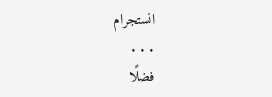انستجرام
. . .
فضلًا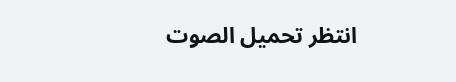انتظر تحميل الصوت